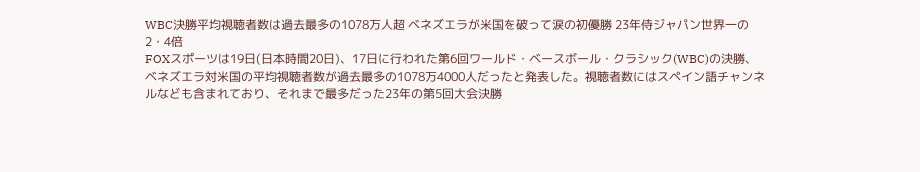WBC決勝平均視聴者数は過去最多の1078万人超 ベネズエラが米国を破って涙の初優勝 23年侍ジャパン世界一の2・4倍
FOXスポーツは19日(日本時間20日)、17日に行われた第6回ワールド・ベースボール・クラシック(WBC)の決勝、ベネズエラ対米国の平均視聴者数が過去最多の1078万4000人だったと発表した。視聴者数にはスペイン語チャンネルなども含まれており、それまで最多だった23年の第5回大会決勝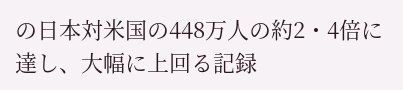の日本対米国の448万人の約2・4倍に達し、大幅に上回る記録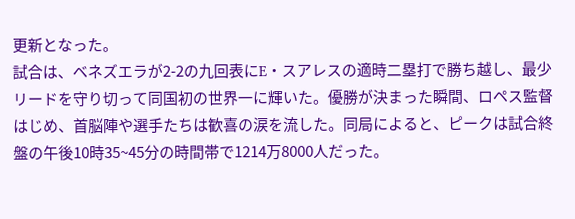更新となった。
試合は、ベネズエラが2-2の九回表にE・スアレスの適時二塁打で勝ち越し、最少リードを守り切って同国初の世界一に輝いた。優勝が決まった瞬間、ロペス監督はじめ、首脳陣や選手たちは歓喜の涙を流した。同局によると、ピークは試合終盤の午後10時35~45分の時間帯で1214万8000人だった。